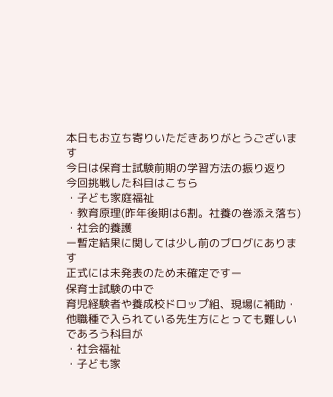本日もお立ち寄りいただきありがとうございます
今日は保育士試験前期の学習方法の振り返り
今回挑戦した科目はこちら
・子ども家庭福祉
・教育原理(昨年後期は6割。社養の巻添え落ち)
・社会的養護
ー暫定結果に関しては少し前のブログにあります
正式には未発表のため未確定ですー
保育士試験の中で
育児経験者や養成校ドロップ組、現場に補助・他職種で入られている先生方にとっても難しいであろう科目が
・社会福祉
・子ども家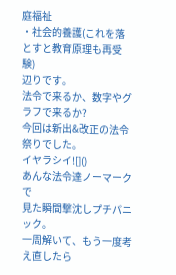庭福祉
・社会的養護(これを落とすと教育原理も再受験)
辺りです。
法令で来るか、数字やグラフで来るか?
今回は新出&改正の法令祭りでした。
イヤラシイ![]()
あんな法令達ノーマークで
見た瞬間撃沈しプチパニック。
一周解いて、もう一度考え直したら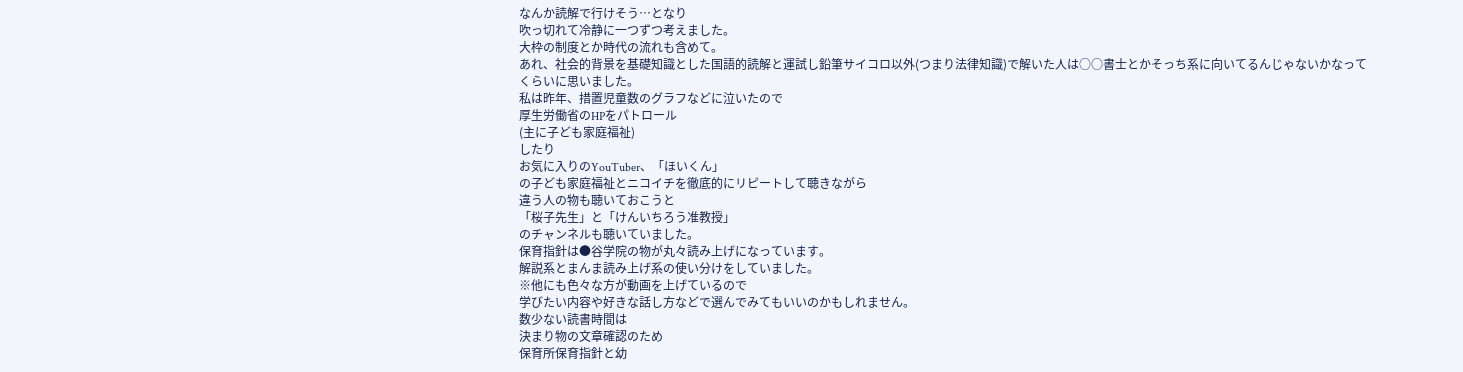なんか読解で行けそう…となり
吹っ切れて冷静に一つずつ考えました。
大枠の制度とか時代の流れも含めて。
あれ、社会的背景を基礎知識とした国語的読解と運試し鉛筆サイコロ以外(つまり法律知識)で解いた人は○○書士とかそっち系に向いてるんじゃないかなってくらいに思いました。
私は昨年、措置児童数のグラフなどに泣いたので
厚生労働省のHPをパトロール
(主に子ども家庭福祉)
したり
お気に入りのYouTuber、「ほいくん」
の子ども家庭福祉とニコイチを徹底的にリピートして聴きながら
違う人の物も聴いておこうと
「桜子先生」と「けんいちろう准教授」
のチャンネルも聴いていました。
保育指針は●谷学院の物が丸々読み上げになっています。
解説系とまんま読み上げ系の使い分けをしていました。
※他にも色々な方が動画を上げているので
学びたい内容や好きな話し方などで選んでみてもいいのかもしれません。
数少ない読書時間は
決まり物の文章確認のため
保育所保育指針と幼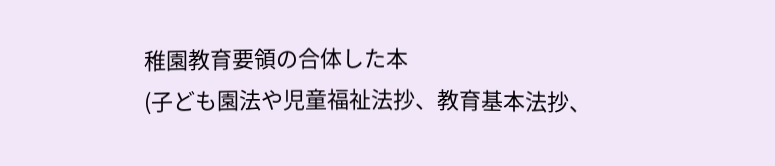稚園教育要領の合体した本
(子ども園法や児童福祉法抄、教育基本法抄、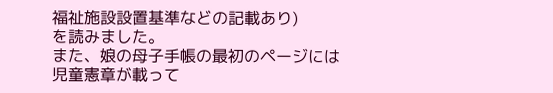福祉施設設置基準などの記載あり)
を読みました。
また、娘の母子手帳の最初のページには
児童憲章が載って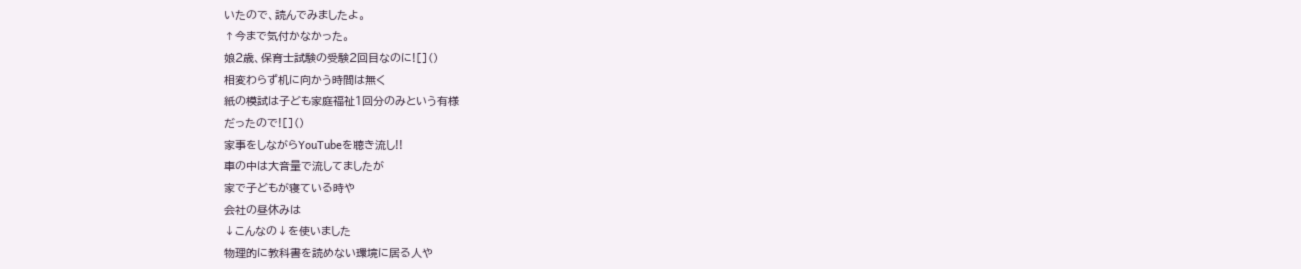いたので、読んでみましたよ。
↑今まで気付かなかった。
娘2歳、保育士試験の受験2回目なのに![]()
相変わらず机に向かう時間は無く
紙の模試は子ども家庭福祉1回分のみという有様
だったので![]()
家事をしながらYouTubeを聴き流し!!
車の中は大音量で流してましたが
家で子どもが寝ている時や
会社の昼休みは
↓こんなの↓を使いました
物理的に教科書を読めない環境に居る人や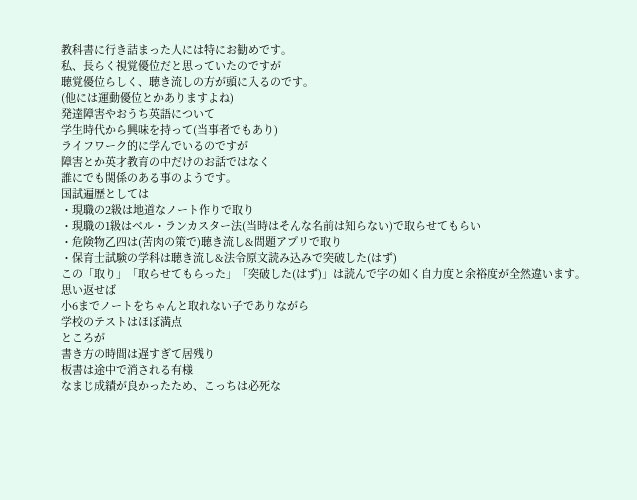教科書に行き詰まった人には特にお勧めです。
私、長らく視覚優位だと思っていたのですが
聴覚優位らしく、聴き流しの方が頭に入るのです。
(他には運動優位とかありますよね)
発達障害やおうち英語について
学生時代から興味を持って(当事者でもあり)
ライフワーク的に学んでいるのですが
障害とか英才教育の中だけのお話ではなく
誰にでも関係のある事のようです。
国試遍歴としては
・現職の2級は地道なノート作りで取り
・現職の1級はベル・ランカスター法(当時はそんな名前は知らない)で取らせてもらい
・危険物乙四は(苦肉の策で)聴き流し&問題アプリで取り
・保育士試験の学科は聴き流し&法令原文読み込みで突破した(はず)
この「取り」「取らせてもらった」「突破した(はず)」は読んで字の如く自力度と余裕度が全然違います。
思い返せば
小6までノートをちゃんと取れない子でありながら
学校のテストはほぼ満点
ところが
書き方の時間は遅すぎて居残り
板書は途中で消される有様
なまじ成績が良かったため、こっちは必死な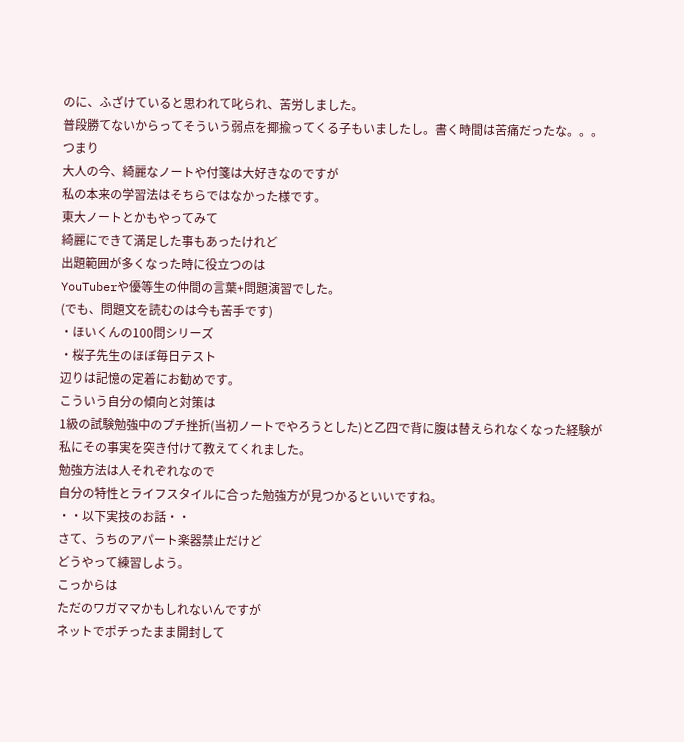のに、ふざけていると思われて叱られ、苦労しました。
普段勝てないからってそういう弱点を揶揄ってくる子もいましたし。書く時間は苦痛だったな。。。
つまり
大人の今、綺麗なノートや付箋は大好きなのですが
私の本来の学習法はそちらではなかった様です。
東大ノートとかもやってみて
綺麗にできて満足した事もあったけれど
出題範囲が多くなった時に役立つのは
YouTuberや優等生の仲間の言葉+問題演習でした。
(でも、問題文を読むのは今も苦手です)
・ほいくんの100問シリーズ
・桜子先生のほぼ毎日テスト
辺りは記憶の定着にお勧めです。
こういう自分の傾向と対策は
1級の試験勉強中のプチ挫折(当初ノートでやろうとした)と乙四で背に腹は替えられなくなった経験が
私にその事実を突き付けて教えてくれました。
勉強方法は人それぞれなので
自分の特性とライフスタイルに合った勉強方が見つかるといいですね。
・・以下実技のお話・・
さて、うちのアパート楽器禁止だけど
どうやって練習しよう。
こっからは
ただのワガママかもしれないんですが
ネットでポチったまま開封して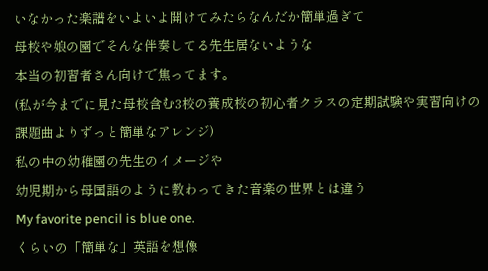いなかった楽譜をいよいよ開けてみたらなんだか簡単過ぎて
母校や娘の園でそんな伴奏してる先生居ないような
本当の初習者さん向けで焦ってます。
(私が今までに見た母校含む3校の養成校の初心者クラスの定期試験や実習向けの課題曲よりずっと簡単なアレンジ)
私の中の幼稚園の先生のイメージや
幼児期から母国語のように教わってきた音楽の世界とは違う
My favorite pencil is blue one.
くらいの「簡単な」英語を想像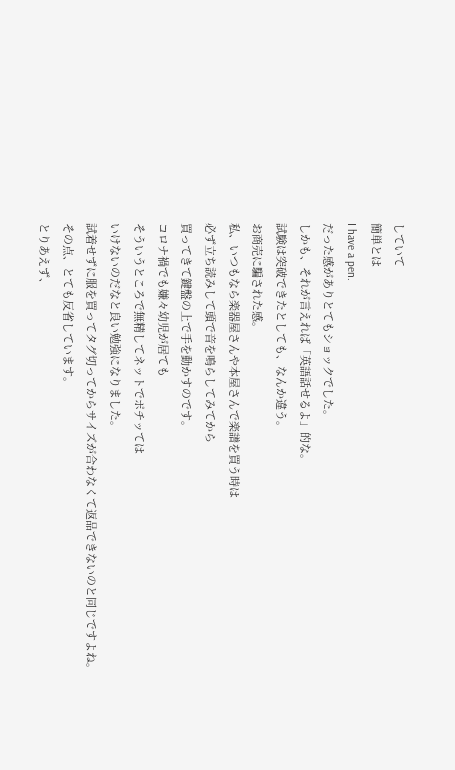していて
簡単とは
I have a pen.
だった感がありとてもショックでした。
しかも、それが言えれば「英語話せるよ」的な。
試験は突破できたとしても、なんか違う。
お商売に騙された感。
私、いつもなら楽器屋さんや本屋さんで楽譜を買う時は
必ず立ち読みして頭で音を鳴らしてみてから
買ってきて鍵盤の上で手を動かすのです。
コロナ禍でも嫌々幼児が居ても
そういうところで無精してネットでポチッては
いけないのだなと良い勉強になりました。
試着せずに服を買ってタグ切ってからサイズが合わなくて返品できないのと同じですよね。
その点、とても反省しています。
とりあえず、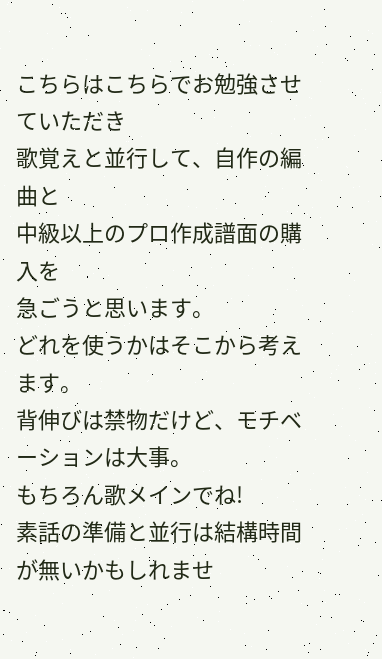こちらはこちらでお勉強させていただき
歌覚えと並行して、自作の編曲と
中級以上のプロ作成譜面の購入を
急ごうと思います。
どれを使うかはそこから考えます。
背伸びは禁物だけど、モチベーションは大事。
もちろん歌メインでね!
素話の準備と並行は結構時間が無いかもしれませ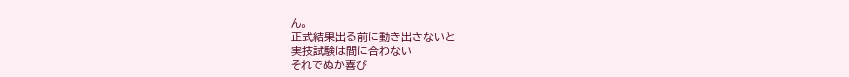ん。
正式結果出る前に動き出さないと
実技試験は間に合わない
それでぬか喜び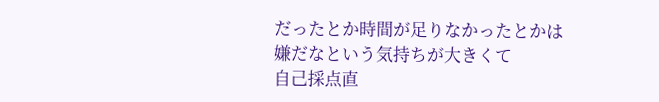だったとか時間が足りなかったとかは
嫌だなという気持ちが大きくて
自己採点直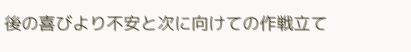後の喜びより不安と次に向けての作戦立て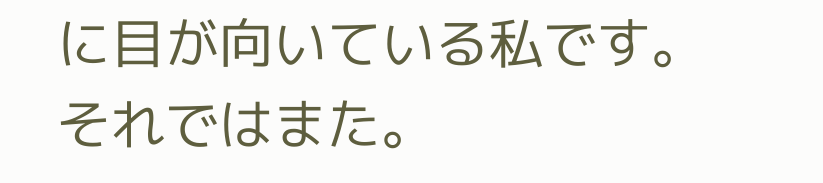に目が向いている私です。
それではまた。